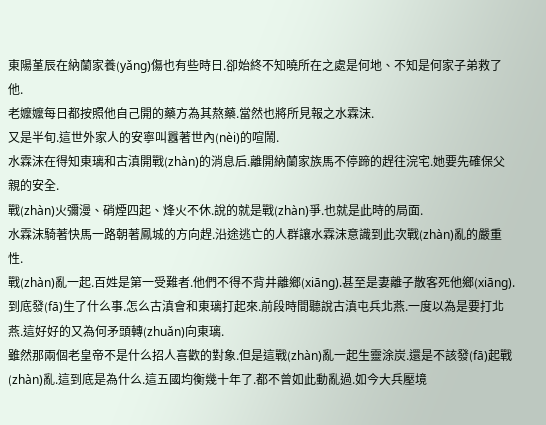東陽堇辰在納蘭家養(yǎng)傷也有些時日.卻始終不知曉所在之處是何地、不知是何家子弟救了他.
老嬤嬤每日都按照他自己開的藥方為其熬藥.當然也將所見報之水霖沫.
又是半旬.這世外家人的安寧叫囂著世內(nèi)的喧鬧.
水霖沫在得知東璃和古滇開戰(zhàn)的消息后.離開納蘭家族馬不停蹄的趕往浣宅.她要先確保父親的安全.
戰(zhàn)火彌漫、硝煙四起、烽火不休.說的就是戰(zhàn)爭.也就是此時的局面.
水霖沫騎著快馬一路朝著鳳城的方向趕.沿途逃亡的人群讓水霖沫意識到此次戰(zhàn)亂的嚴重性.
戰(zhàn)亂一起.百姓是第一受難者.他們不得不背井離鄉(xiāng).甚至是妻離子散客死他鄉(xiāng).
到底發(fā)生了什么事.怎么古滇會和東璃打起來.前段時間聽說古滇屯兵北燕.一度以為是要打北燕.這好好的又為何矛頭轉(zhuǎn)向東璃.
雖然那兩個老皇帝不是什么招人喜歡的對象.但是這戰(zhàn)亂一起生靈涂炭.還是不該發(fā)起戰(zhàn)亂.這到底是為什么.這五國均衡幾十年了.都不曾如此動亂過.如今大兵壓境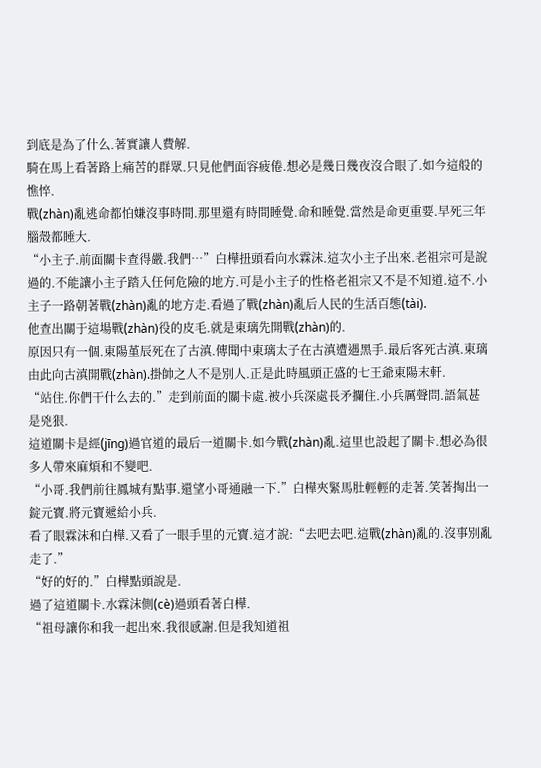到底是為了什么.著實讓人費解.
騎在馬上看著路上痛苦的群眾.只見他們面容疲倦.想必是幾日幾夜沒合眼了.如今這般的憔悴.
戰(zhàn)亂逃命都怕嫌沒事時間.那里還有時間睡覺.命和睡覺.當然是命更重要.早死三年腦殼都睡大.
“小主子.前面關卡查得嚴.我們…”白樺扭頭看向水霖沫.這次小主子出來.老祖宗可是說過的.不能讓小主子踏入任何危險的地方.可是小主子的性格老祖宗又不是不知道.這不.小主子一路朝著戰(zhàn)亂的地方走.看過了戰(zhàn)亂后人民的生活百態(tài).
他查出關于這場戰(zhàn)役的皮毛.就是東璃先開戰(zhàn)的.
原因只有一個.東陽堇辰死在了古滇.傳聞中東璃太子在古滇遭遇黑手.最后客死古滇.東璃由此向古滇開戰(zhàn).掛帥之人不是別人.正是此時風頭正盛的七王爺東陽末軒.
“站住.你們干什么去的.”走到前面的關卡處.被小兵深處長矛攔住.小兵厲聲問.語氣甚是兇狠.
這道關卡是經(jīng)過官道的最后一道關卡.如今戰(zhàn)亂.這里也設起了關卡.想必為很多人帶來麻煩和不變吧.
“小哥.我們前往鳳城有點事.還望小哥通融一下.”白樺夾緊馬肚輕輕的走著.笑著掏出一錠元寶.將元寶遞給小兵.
看了眼霖沫和白樺.又看了一眼手里的元寶.這才說:“去吧去吧.這戰(zhàn)亂的.沒事別亂走了.”
“好的好的.”白樺點頭說是.
過了這道關卡.水霖沫側(cè)過頭看著白樺.
“祖母讓你和我一起出來.我很感謝.但是我知道祖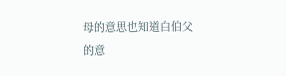母的意思也知道白伯父的意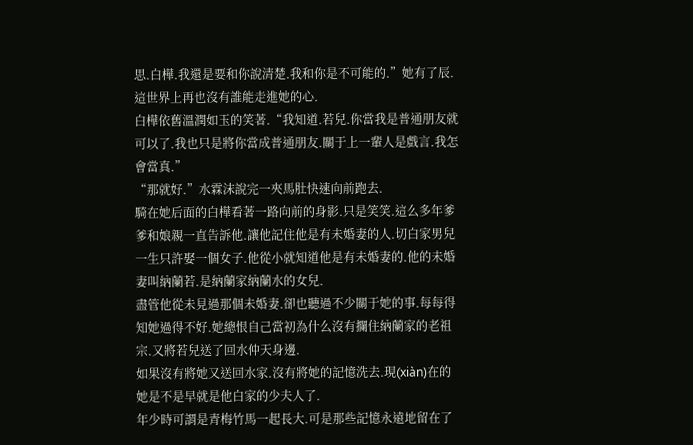思.白樺.我還是要和你說清楚.我和你是不可能的.”她有了辰.這世界上再也沒有誰能走進她的心.
白樺依舊溫潤如玉的笑著.“我知道.若兒.你當我是普通朋友就可以了.我也只是將你當成普通朋友.關于上一輩人是戲言.我怎會當真.”
“那就好.”水霖沫說完一夾馬肚快速向前跑去.
騎在她后面的白樺看著一路向前的身影.只是笑笑.這么多年爹爹和娘親一直告訴他.讓他記住他是有未婚妻的人.切白家男兒一生只許娶一個女子.他從小就知道他是有未婚妻的.他的未婚妻叫納蘭若.是納蘭家納蘭水的女兒.
盡管他從未見過那個未婚妻.卻也聽過不少關于她的事.每每得知她過得不好.她總恨自己當初為什么沒有攔住納蘭家的老祖宗.又將若兒送了回水仲天身邊.
如果沒有將她又送回水家.沒有將她的記憶洗去.現(xiàn)在的她是不是早就是他白家的少夫人了.
年少時可謂是青梅竹馬一起長大.可是那些記憶永遠地留在了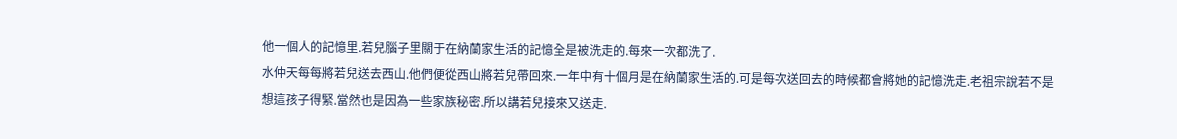他一個人的記憶里.若兒腦子里關于在納蘭家生活的記憶全是被洗走的.每來一次都洗了.
水仲天每每將若兒送去西山.他們便從西山將若兒帶回來.一年中有十個月是在納蘭家生活的.可是每次送回去的時候都會將她的記憶洗走.老祖宗說若不是想這孩子得緊.當然也是因為一些家族秘密.所以講若兒接來又送走.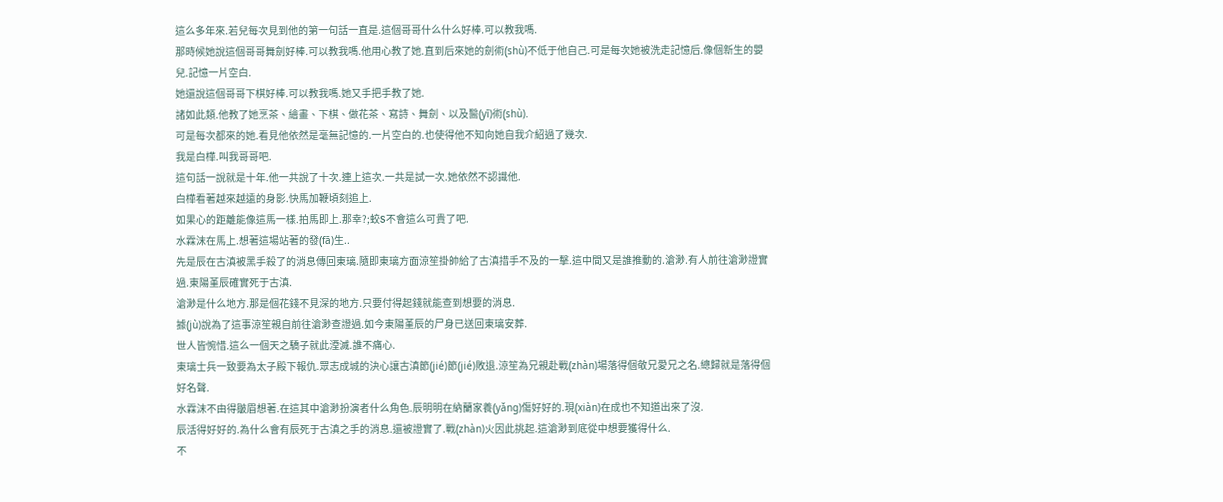這么多年來.若兒每次見到他的第一句話一直是.這個哥哥什么什么好棒.可以教我嗎.
那時候她說這個哥哥舞劍好棒.可以教我嗎.他用心教了她.直到后來她的劍術(shù)不低于他自己.可是每次她被洗走記憶后.像個新生的嬰兒.記憶一片空白.
她還說這個哥哥下棋好棒.可以教我嗎.她又手把手教了她.
諸如此類.他教了她烹茶、繪畫、下棋、做花茶、寫詩、舞劍、以及醫(yī)術(shù).
可是每次都來的她.看見他依然是毫無記憶的.一片空白的.也使得他不知向她自我介紹過了幾次.
我是白樺.叫我哥哥吧.
這句話一說就是十年.他一共說了十次.連上這次.一共是試一次.她依然不認識他.
白樺看著越來越遠的身影.快馬加鞭頃刻追上.
如果心的距離能像這馬一樣.拍馬即上.那幸?;蛟S不會這么可貴了吧.
水霖沫在馬上.想著這場站著的發(fā)生..
先是辰在古滇被黑手殺了的消息傳回東璃.隨即東璃方面涼笙掛帥給了古滇措手不及的一擊.這中間又是誰推動的.滄渺.有人前往滄渺證實過.東陽堇辰確實死于古滇.
滄渺是什么地方.那是個花錢不見深的地方.只要付得起錢就能查到想要的消息.
據(jù)說為了這事涼笙親自前往滄渺查證過.如今東陽堇辰的尸身已送回東璃安葬.
世人皆惋惜.這么一個天之驕子就此湮滅.誰不痛心.
東璃士兵一致要為太子殿下報仇.眾志成城的決心讓古滇節(jié)節(jié)敗退.涼笙為兄親赴戰(zhàn)場落得個敬兄愛兄之名.總歸就是落得個好名聲.
水霖沫不由得皺眉想著.在這其中滄渺扮演者什么角色.辰明明在納蘭家養(yǎng)傷好好的.現(xiàn)在成也不知道出來了沒.
辰活得好好的.為什么會有辰死于古滇之手的消息.還被證實了.戰(zhàn)火因此挑起.這滄渺到底從中想要獲得什么.
不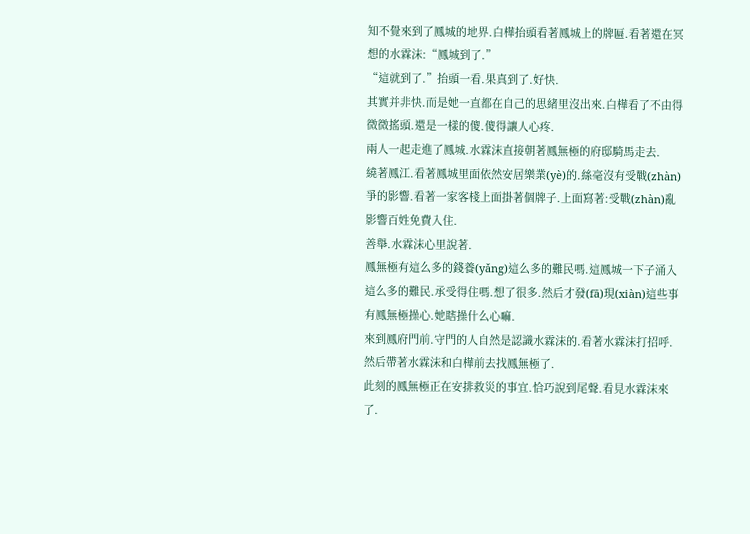知不覺來到了鳳城的地界.白樺抬頭看著鳳城上的牌匾.看著還在冥想的水霖沫:“鳳城到了.”
“這就到了.”抬頭一看.果真到了.好快.
其實并非快.而是她一直都在自己的思緒里沒出來.白樺看了不由得微微搖頭.還是一樣的傻.傻得讓人心疼.
兩人一起走進了鳳城.水霖沫直接朝著鳳無極的府邸騎馬走去.
繞著鳳江.看著鳳城里面依然安居樂業(yè)的.絲毫沒有受戰(zhàn)爭的影響.看著一家客棧上面掛著個牌子.上面寫著:受戰(zhàn)亂影響百姓免費入住.
善舉.水霖沫心里說著.
鳳無極有這么多的錢養(yǎng)這么多的難民嗎.這鳳城一下子涌入這么多的難民.承受得住嗎.想了很多.然后才發(fā)現(xiàn)這些事有鳳無極操心.她瞎操什么心嘛.
來到鳳府門前.守門的人自然是認識水霖沫的.看著水霖沫打招呼.然后帶著水霖沫和白樺前去找鳳無極了.
此刻的鳳無極正在安排救災的事宜.恰巧說到尾聲.看見水霖沫來了.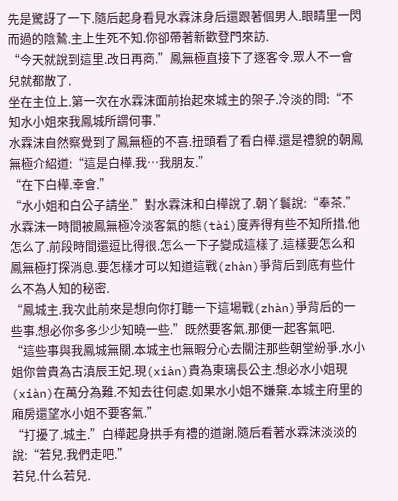先是驚訝了一下.隨后起身看見水霖沫身后還跟著個男人.眼睛里一閃而過的陰鷙.主上生死不知.你卻帶著新歡登門來訪.
“今天就說到這里.改日再商.”鳳無極直接下了逐客令.眾人不一會兒就都散了.
坐在主位上.第一次在水霖沫面前抬起來城主的架子.冷淡的問:“不知水小姐來我鳳城所謂何事.”
水霖沫自然察覺到了鳳無極的不喜.扭頭看了看白樺.還是禮貌的朝鳳無極介紹道:“這是白樺.我…我朋友.”
“在下白樺.幸會.”
“水小姐和白公子請坐.”對水霖沫和白樺說了.朝丫鬟說:“奉茶.”
水霖沫一時間被鳳無極冷淡客氣的態(tài)度弄得有些不知所措.他怎么了.前段時間還逗比得很.怎么一下子變成這樣了.這樣要怎么和鳳無極打探消息.要怎樣才可以知道這戰(zhàn)爭背后到底有些什么不為人知的秘密.
“鳳城主.我次此前來是想向你打聽一下這場戰(zhàn)爭背后的一些事.想必你多多少少知曉一些.”既然要客氣.那便一起客氣吧.
“這些事與我鳳城無關.本城主也無暇分心去關注那些朝堂紛爭.水小姐你曾貴為古滇辰王妃.現(xiàn)貴為東璃長公主.想必水小姐現(xiàn)在萬分為難.不知去往何處.如果水小姐不嫌棄.本城主府里的廂房還望水小姐不要客氣.”
“打擾了.城主.”白樺起身拱手有禮的道謝.隨后看著水霖沫淡淡的說:“若兒.我們走吧.”
若兒.什么若兒.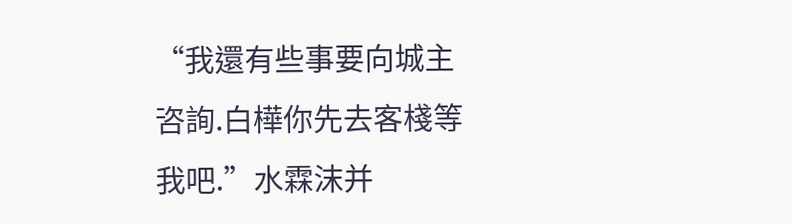“我還有些事要向城主咨詢.白樺你先去客棧等我吧.”水霖沫并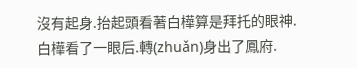沒有起身.抬起頭看著白樺算是拜托的眼神.
白樺看了一眼后.轉(zhuǎn)身出了鳳府.